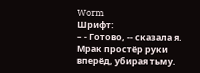Worm
Шрифт:
– - Готово, -- сказала я.
Мрак простёр руки вперёд, убирая тьму.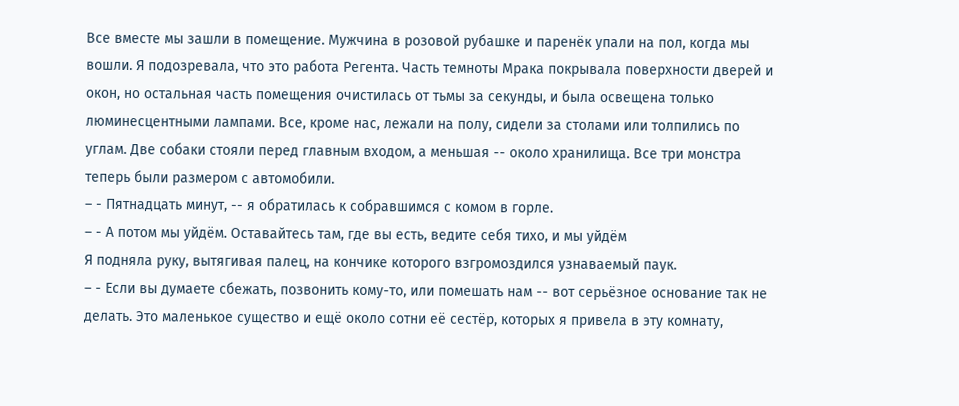Все вместе мы зашли в помещение. Мужчина в розовой рубашке и паренёк упали на пол, когда мы вошли. Я подозревала, что это работа Регента. Часть темноты Мрака покрывала поверхности дверей и окон, но остальная часть помещения очистилась от тьмы за секунды, и была освещена только люминесцентными лампами. Все, кроме нас, лежали на полу, сидели за столами или толпились по углам. Две собаки стояли перед главным входом, а меньшая -- около хранилища. Все три монстра теперь были размером с автомобили.
– - Пятнадцать минут, -- я обратилась к собравшимся с комом в горле.
– - А потом мы уйдём. Оставайтесь там, где вы есть, ведите себя тихо, и мы уйдём
Я подняла руку, вытягивая палец, на кончике которого взгромоздился узнаваемый паук.
– - Если вы думаете сбежать, позвонить кому-то, или помешать нам -- вот серьёзное основание так не делать. Это маленькое существо и ещё около сотни её сестёр, которых я привела в эту комнату,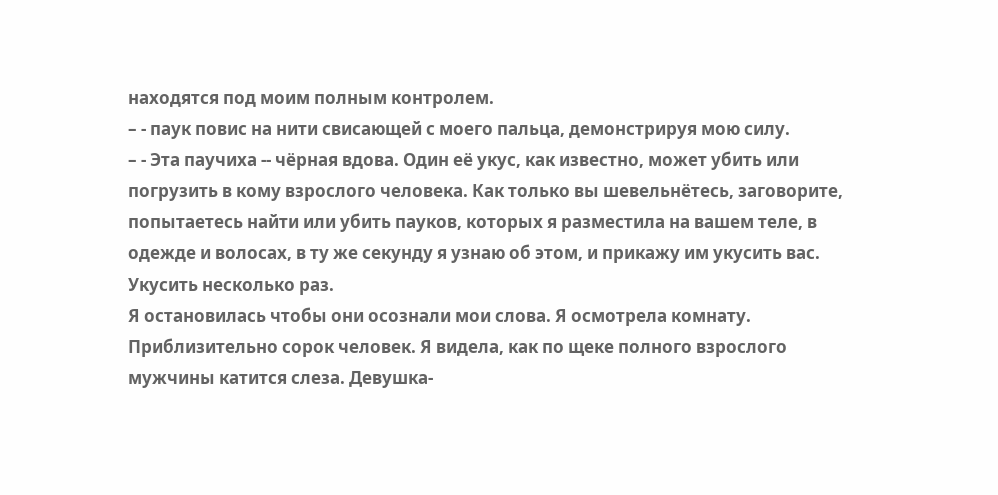находятся под моим полным контролем.
– - паук повис на нити свисающей с моего пальца, демонстрируя мою силу.
– - Эта паучиха -- чёрная вдова. Один её укус, как известно, может убить или погрузить в кому взрослого человека. Как только вы шевельнётесь, заговорите, попытаетесь найти или убить пауков, которых я разместила на вашем теле, в одежде и волосах, в ту же секунду я узнаю об этом, и прикажу им укусить вас. Укусить несколько раз.
Я остановилась чтобы они осознали мои слова. Я осмотрела комнату. Приблизительно сорок человек. Я видела, как по щеке полного взрослого мужчины катится слеза. Девушка-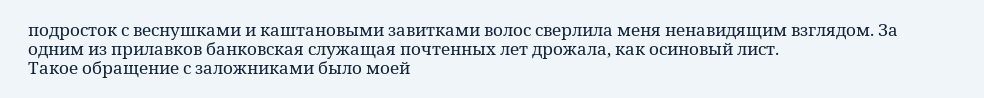подросток с веснушками и каштановыми завитками волос сверлила меня ненавидящим взглядом. За одним из прилавков банковская служащая почтенных лет дрожала, как осиновый лист.
Такое обращение с заложниками было моей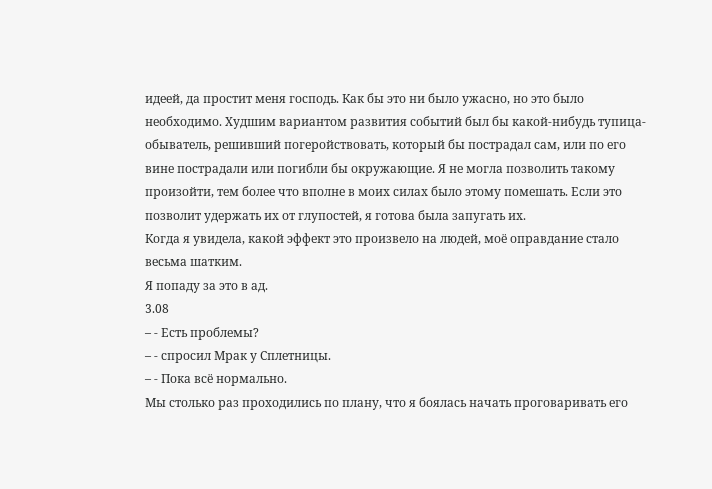идеей, да простит меня господь. Как бы это ни было ужасно, но это было необходимо. Худшим вариантом развития событий был бы какой-нибудь тупица-обыватель, решивший погеройствовать, который бы пострадал сам, или по его вине пострадали или погибли бы окружающие. Я не могла позволить такому произойти, тем более что вполне в моих силах было этому помешать. Если это позволит удержать их от глупостей, я готова была запугать их.
Когда я увидела, какой эффект это произвело на людей, моё оправдание стало весьма шатким.
Я попаду за это в ад.
3.08
– - Есть проблемы?
– - спросил Мрак у Сплетницы.
– - Пока всё нормально.
Мы столько раз проходились по плану, что я боялась начать проговаривать его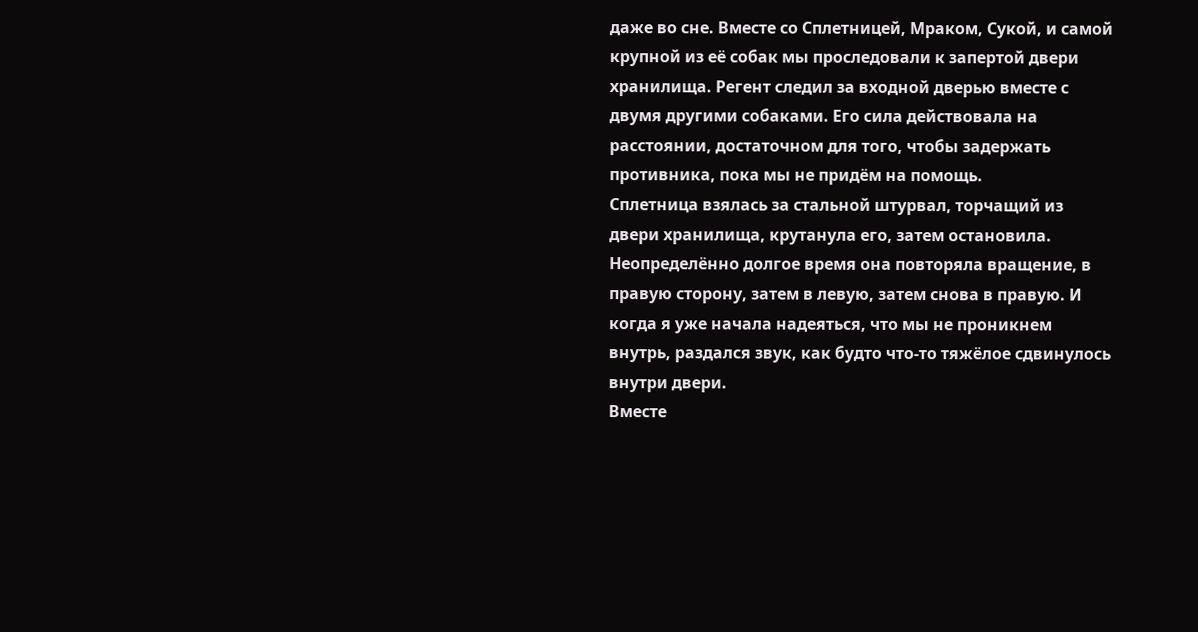даже во сне. Вместе со Сплетницей, Мраком, Сукой, и самой крупной из её собак мы проследовали к запертой двери хранилища. Регент следил за входной дверью вместе с двумя другими собаками. Его сила действовала на расстоянии, достаточном для того, чтобы задержать противника, пока мы не придём на помощь.
Сплетница взялась за стальной штурвал, торчащий из двери хранилища, крутанула его, затем остановила. Неопределённо долгое время она повторяла вращение, в правую сторону, затем в левую, затем снова в правую. И когда я уже начала надеяться, что мы не проникнем внутрь, раздался звук, как будто что-то тяжёлое сдвинулось внутри двери.
Вместе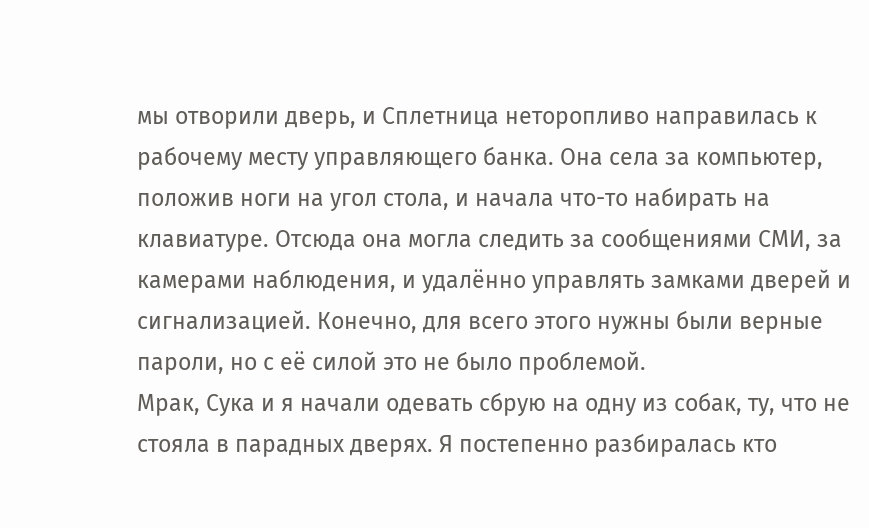мы отворили дверь, и Сплетница неторопливо направилась к рабочему месту управляющего банка. Она села за компьютер, положив ноги на угол стола, и начала что-то набирать на клавиатуре. Отсюда она могла следить за сообщениями СМИ, за камерами наблюдения, и удалённо управлять замками дверей и сигнализацией. Конечно, для всего этого нужны были верные пароли, но с её силой это не было проблемой.
Мрак, Сука и я начали одевать сбрую на одну из собак, ту, что не стояла в парадных дверях. Я постепенно разбиралась кто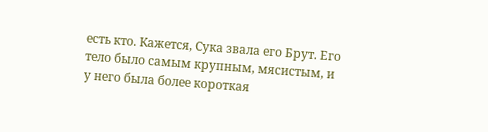есть кто. Кажется, Сука звала его Брут. Его тело было самым крупным, мясистым, и
у него была более короткая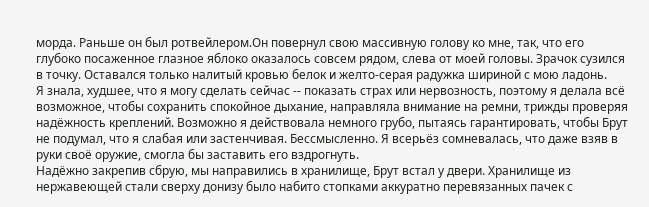морда. Раньше он был ротвейлером.Он повернул свою массивную голову ко мне, так, что его глубоко посаженное глазное яблоко оказалось совсем рядом, слева от моей головы. Зрачок сузился в точку. Оставался только налитый кровью белок и желто-серая радужка шириной с мою ладонь.
Я знала, худшее, что я могу сделать сейчас -- показать страх или нервозность, поэтому я делала всё возможное, чтобы сохранить спокойное дыхание, направляла внимание на ремни, трижды проверяя надёжность креплений. Возможно я действовала немного грубо, пытаясь гарантировать, чтобы Брут не подумал, что я слабая или застенчивая. Бессмысленно. Я всерьёз сомневалась, что даже взяв в руки своё оружие, смогла бы заставить его вздрогнуть.
Надёжно закрепив сбрую, мы направились в хранилище, Брут встал у двери. Хранилище из нержавеющей стали сверху донизу было набито стопками аккуратно перевязанных пачек с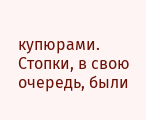купюрами. Стопки, в свою очередь, были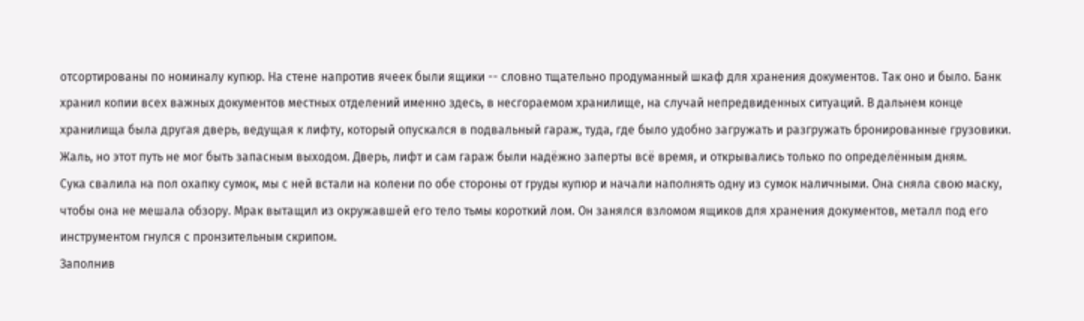отсортированы по номиналу купюр. На стене напротив ячеек были ящики -- словно тщательно продуманный шкаф для хранения документов. Так оно и было. Банк хранил копии всех важных документов местных отделений именно здесь, в несгораемом хранилище, на случай непредвиденных ситуаций. В дальнем конце хранилища была другая дверь, ведущая к лифту, который опускался в подвальный гараж, туда, где было удобно загружать и разгружать бронированные грузовики. Жаль, но этот путь не мог быть запасным выходом. Дверь, лифт и сам гараж были надёжно заперты всё время, и открывались только по определённым дням.
Сука свалила на пол охапку сумок, мы с ней встали на колени по обе стороны от груды купюр и начали наполнять одну из сумок наличными. Она сняла свою маску, чтобы она не мешала обзору. Мрак вытащил из окружавшей его тело тьмы короткий лом. Он занялся взломом ящиков для хранения документов, металл под его инструментом гнулся с пронзительным скрипом.
Заполнив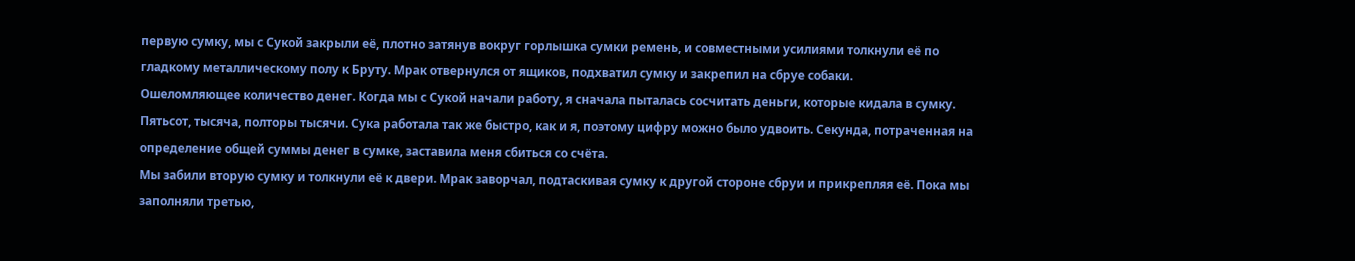первую сумку, мы с Сукой закрыли её, плотно затянув вокруг горлышка сумки ремень, и совместными усилиями толкнули её по гладкому металлическому полу к Бруту. Мрак отвернулся от ящиков, подхватил сумку и закрепил на сбруе собаки.
Ошеломляющее количество денег. Когда мы с Сукой начали работу, я сначала пыталась сосчитать деньги, которые кидала в сумку. Пятьсот, тысяча, полторы тысячи. Сука работала так же быстро, как и я, поэтому цифру можно было удвоить. Секунда, потраченная на определение общей суммы денег в сумке, заставила меня сбиться со счёта.
Мы забили вторую сумку и толкнули её к двери. Мрак заворчал, подтаскивая сумку к другой стороне сбруи и прикрепляя её. Пока мы заполняли третью,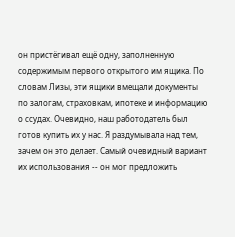он пристёгивал ещё одну, заполненную содержимым первого открытого им ящика. По словам Лизы, эти ящики вмещали документы по залогам, страховкам, ипотеке и информацию о ссудах. Очевидно, наш работодатель был готов купить их у нас. Я раздумывала над тем, зачем он это делает. Самый очевидный вариант их использования -- он мог предложить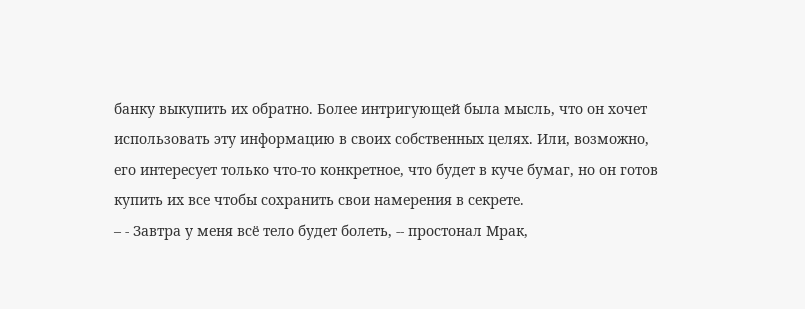банку выкупить их обратно. Более интригующей была мысль, что он хочет использовать эту информацию в своих собственных целях. Или, возможно, его интересует только что-то конкретное, что будет в куче бумаг, но он готов купить их все чтобы сохранить свои намерения в секрете.
– - Завтра у меня всё тело будет болеть, -- простонал Мрак,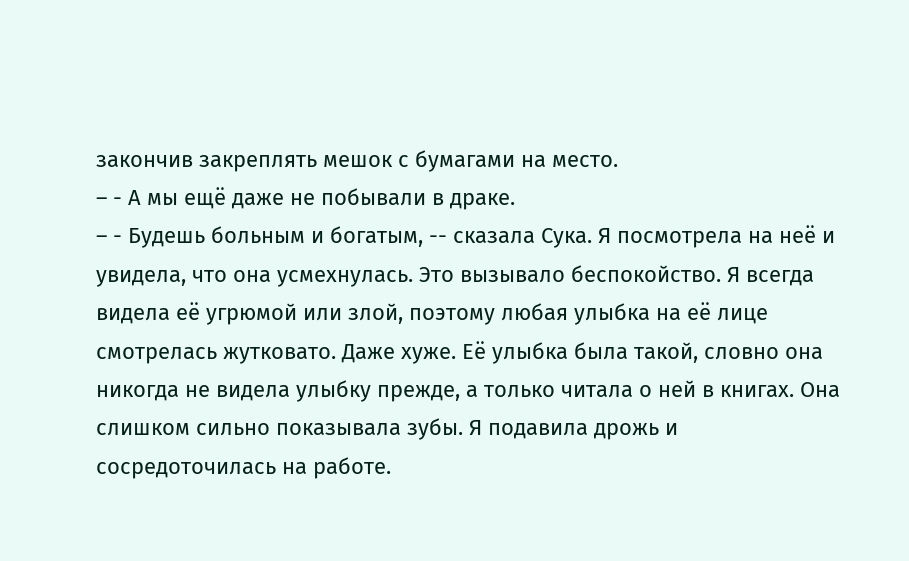закончив закреплять мешок с бумагами на место.
– - А мы ещё даже не побывали в драке.
– - Будешь больным и богатым, -- сказала Сука. Я посмотрела на неё и увидела, что она усмехнулась. Это вызывало беспокойство. Я всегда видела её угрюмой или злой, поэтому любая улыбка на её лице смотрелась жутковато. Даже хуже. Её улыбка была такой, словно она никогда не видела улыбку прежде, а только читала о ней в книгах. Она слишком сильно показывала зубы. Я подавила дрожь и сосредоточилась на работе.